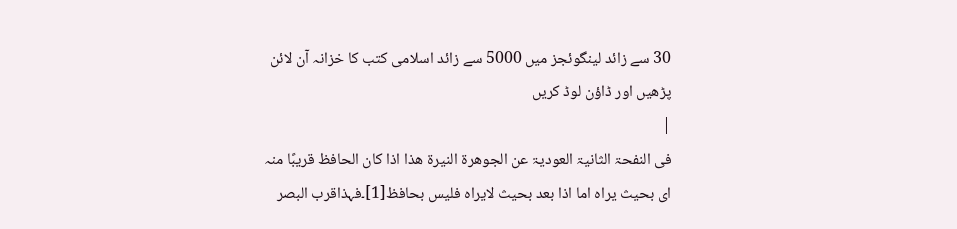30 سے زائد لینگوئجز میں 5000 سے زائد اسلامی کتب کا خزانہ آن لائن پڑھیں اور ڈاؤن لوڈ کریں
|
فی النفحۃ الثانیۃ العودیۃ عن الجوھرۃ النیرۃ ھذا اذا كان الحافظ قریبًا منہ ای بحیث یراہ اما اذا بعد بحیث لایراہ فلیس بحافظ[1]۔فہذاقرب البصر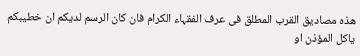ھذہ مصادیق القرب المطلق فی عرف الفقہاء الكرام فان كان الرسم لدیكم ان خطیبكم یاكل المؤذن او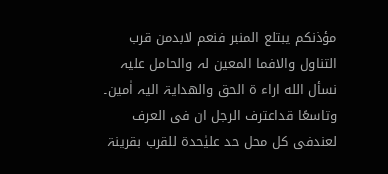مؤذنكم یبتلع المنبر فنعم لابدمن قرب التناول والافما المعین لہ والحامل علیہ نسأل الله اراء ۃ الحق والھدایۃ الیہ اٰمین۔ وتاسعًا قداعترف الرجل ان فی العرف لعندفی كل محل حد علیٰحدۃ للقرب بقرینۃ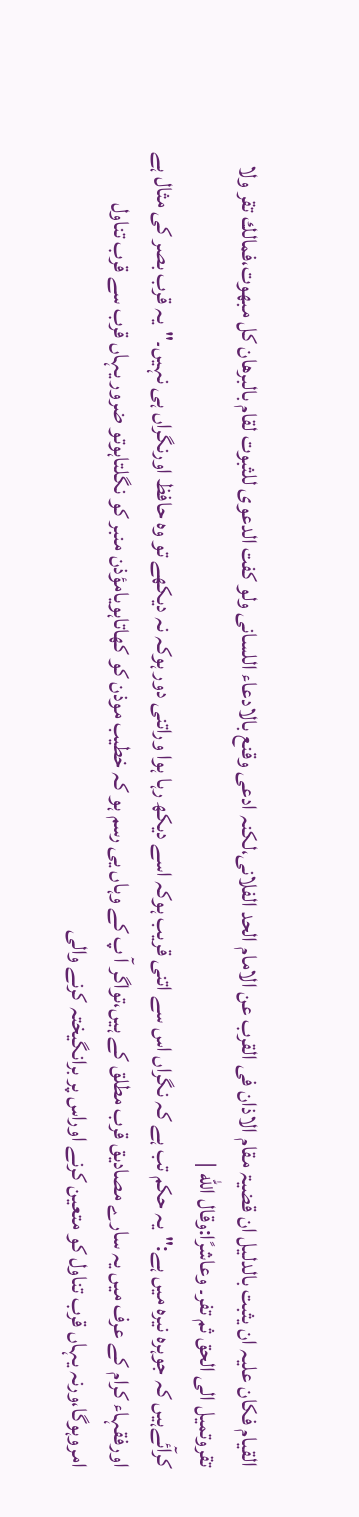القیام فكان علیہ ان یثبت بالدلیل ان قضیۃ مقام الاذان فی القرب عن الامام الحد الفلانی،لكنہ ادعی وقنع بالادعاء اللسانی ولو كفت الدعوی للثبوت لقام بالبرھان كل مبھوت،فمالك تقر ولا تقروتمیل الی الحق ثم تفر۔ وعاشرًا:وقال الله |
كرآئےہیں كہ جوہرہ نیرہ میں ہے:"یہ حكم تب ہے كہ نگراں اس سے اتنی قریب ہوكہ اسے دیكھ رہا ہوا وراتنی دور ہوكہ نہ دیكھے تو وہ حافظ اورنگراں ہی نہیں۔"یہ قرب بصر كی مثال ہے اورفقہاء كرام كے عرف میں یہ سارے مصادیق قرب مطلق كے ہیں،تواگر آ پ كے وہاں یی رسم ہو كہ خطیب موذن كو كھاتاہویامؤذن منبر كو نگلتاہوتو ضرور یہاں قرب سے قرب تناول امروہوگا،ورنہ یہاں قرب تناول كو متعین كرنے اوراس پر برانگیختہ كرنے والی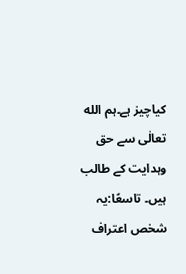كیاچیز ہے۔ہم الله تعالٰی سے حق وہدایت كے طالب ہیں۔ تاسعًا:یہ شخص اعتراف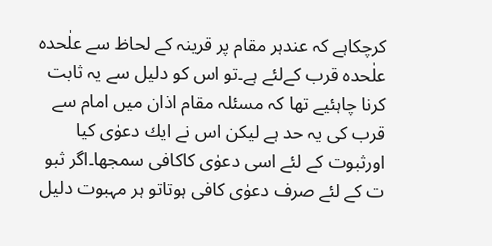كرچكاہے كہ عندہر مقام پر قرینہ كے لحاظ سے علٰحدہ علٰحدہ قرب كےلئے ہے۔تو اس كو دلیل سے یہ ثابت كرنا چاہئیے تھا كہ مسئلہ مقام اذان میں امام سے قرب كی یہ حد ہے لیكن اس نے ایك دعوٰی كیا اورثبوت كے لئے اسی دعوٰی كاكافی سمجھا۔اگر ثبو ت كے لئے صرف دعوٰی كافی ہوتاتو ہر مہبوت دلیل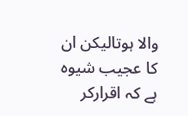والا ہوتالیكن ان كا عجیب شیوہ ہے كہ اقراركر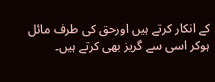كے انكار كرتے ہیں اورحق كی طرف مائل ہوكر اسی سے گریز بھی كرتے ہیں۔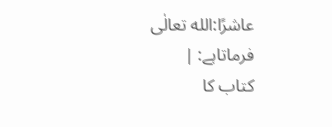عاشرًا:الله تعالٰی فرماتاہے: |
کتاب کا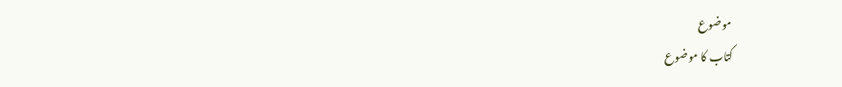موضوع
کتاب کا موضوع